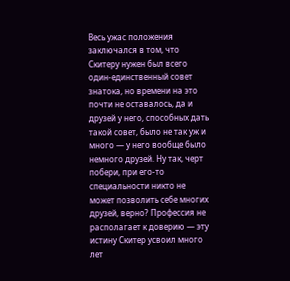Весь ужас положения заключался в том, что Скитеру нужен был всего один-единственный совет знатока, но времени на это почти не оставалось, да и друзей у него, способных дать такой совет, было не так уж и много — у него вообще было немного друзей. Ну так, черт побери, при его-то специальности никто не может позволить себе многих друзей, верно? Профессия не располагает к доверию — эту истину Скитер усвоил много лет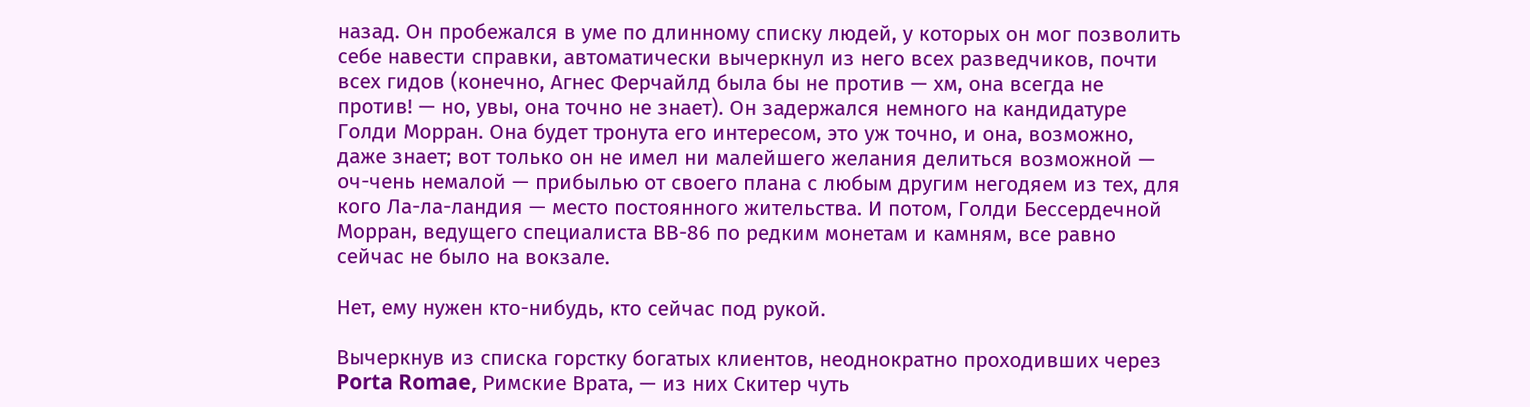назад. Он пробежался в уме по длинному списку людей, у которых он мог позволить себе навести справки, автоматически вычеркнул из него всех разведчиков, почти всех гидов (конечно, Агнес Ферчайлд была бы не против — хм, она всегда не против! — но, увы, она точно не знает). Он задержался немного на кандидатуре Голди Морран. Она будет тронута его интересом, это уж точно, и она, возможно, даже знает; вот только он не имел ни малейшего желания делиться возможной — оч-чень немалой — прибылью от своего плана с любым другим негодяем из тех, для кого Ла-ла-ландия — место постоянного жительства. И потом, Голди Бессердечной Морран, ведущего специалиста ВВ-86 по редким монетам и камням, все равно сейчас не было на вокзале.

Нет, ему нужен кто-нибудь, кто сейчас под рукой.

Вычеркнув из списка горстку богатых клиентов, неоднократно проходивших через Porta Romae, Римские Врата, — из них Скитер чуть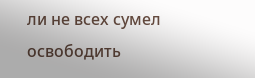ли не всех сумел освободить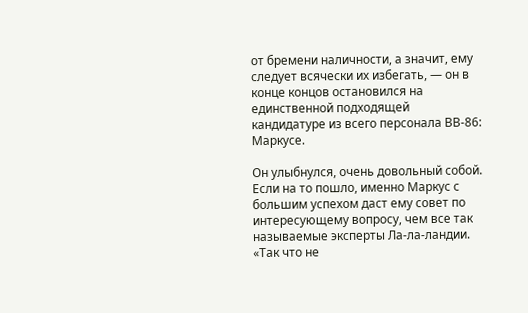от бремени наличности, а значит, ему следует всячески их избегать, — он в конце концов остановился на единственной подходящей кандидатуре из всего персонала ВВ-86: Маркусе.

Он улыбнулся, очень довольный собой. Если на то пошло, именно Маркус с большим успехом даст ему совет по интересующему вопросу, чем все так называемые эксперты Ла-ла-ландии. «Так что не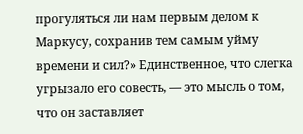прогуляться ли нам первым делом к Маркусу, сохранив тем самым уйму времени и сил?» Единственное, что слегка угрызало его совесть, — это мысль о том, что он заставляет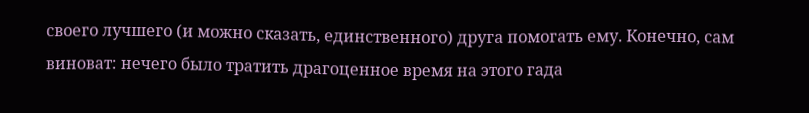своего лучшего (и можно сказать, единственного) друга помогать ему. Конечно, сам виноват: нечего было тратить драгоценное время на этого гада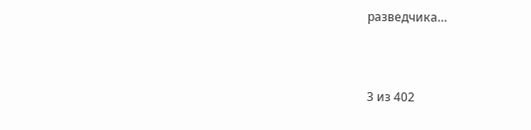разведчика…



3 из 402